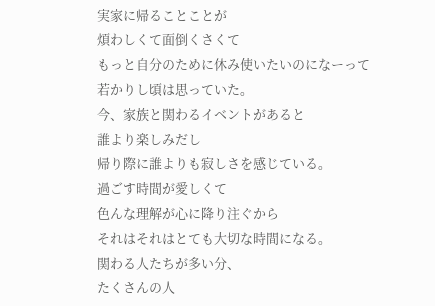実家に帰ることことが
煩わしくて面倒くさくて
もっと自分のために休み使いたいのになーって
若かりし頃は思っていた。
今、家族と関わるイベントがあると
誰より楽しみだし
帰り際に誰よりも寂しさを感じている。
過ごす時間が愛しくて
色んな理解が心に降り注ぐから
それはそれはとても大切な時間になる。
関わる人たちが多い分、
たくさんの人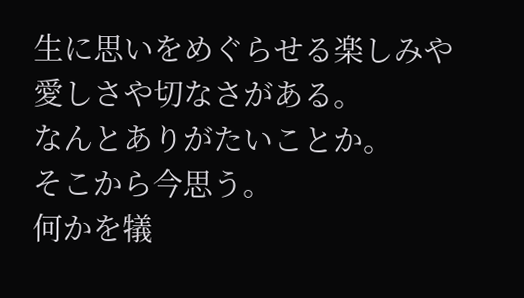生に思いをめぐらせる楽しみや
愛しさや切なさがある。
なんとありがたいことか。
そこから今思う。
何かを犠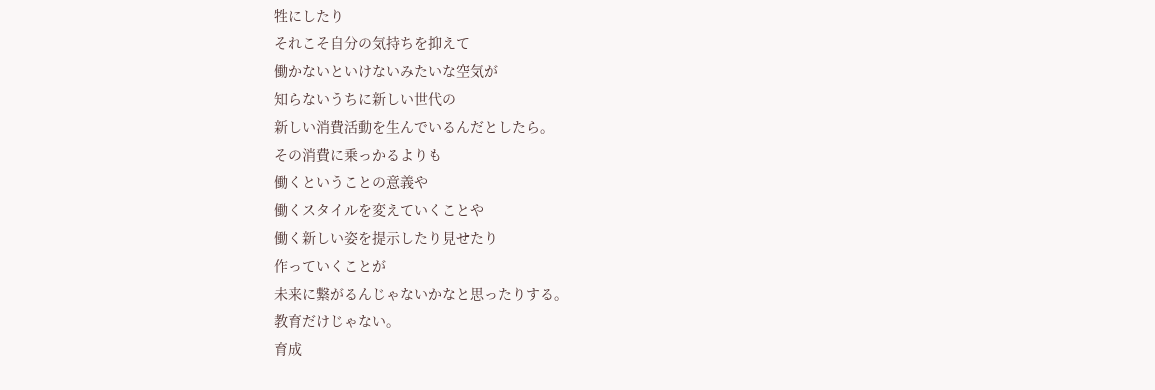牲にしたり
それこそ自分の気持ちを抑えて
働かないといけないみたいな空気が
知らないうちに新しい世代の
新しい消費活動を生んでいるんだとしたら。
その消費に乗っかるよりも
働くということの意義や
働くスタイルを変えていくことや
働く新しい姿を提示したり見せたり
作っていくことが
未来に繋がるんじゃないかなと思ったりする。
教育だけじゃない。
育成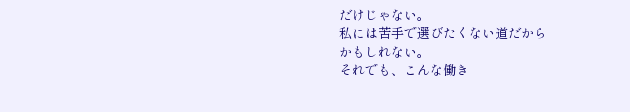だけじゃない。
私には苦手で選びたくない道だから
かもしれない。
それでも、こんな働き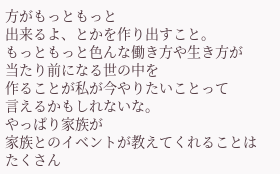方がもっともっと
出来るよ、とかを作り出すこと。
もっともっと色んな働き方や生き方が
当たり前になる世の中を
作ることが私が今やりたいことって
言えるかもしれないな。
やっぱり家族が
家族とのイベントが教えてくれることは
たくさん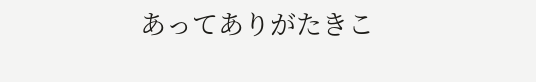あってありがたきこ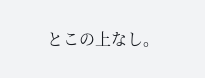とこの上なし。